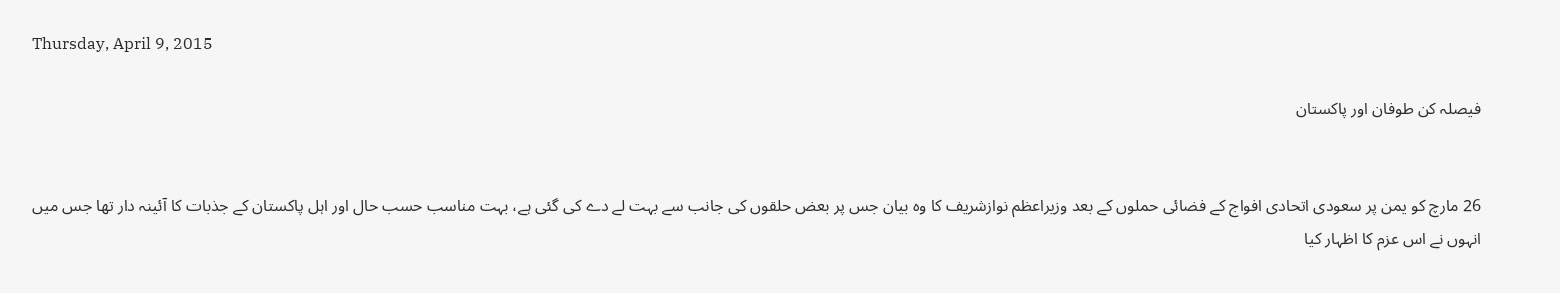Thursday, April 9, 2015

فیصلہ کن طوفان اور پاکستان


26 مارچ کو یمن پر سعودی اتحادی افواج کے فضائی حملوں کے بعد وزیراعظم نوازشریف کا وہ بیان جس پر بعض حلقوں کی جانب سے بہت لے دے کی گئی ہے، بہت مناسب حسب حال اور اہل پاکستان کے جذبات کا آئینہ دار تھا جس میں انہوں نے اس عزم کا اظہار کیا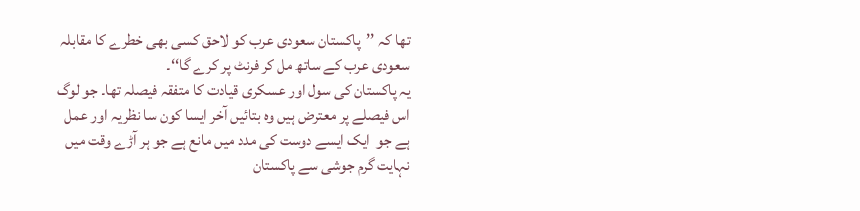تھا کہ ’’پاکستان سعودی عرب کو لاحق کسی بھی خطرے کا مقابلہ سعودی عرب کے ساتھ مل کر فرنٹ پر کرے گا‘‘۔
یہ پاکستان کی سول اور عسکری قیادت کا متفقہ فیصلہ تھا۔ جو لوگ اس فیصلے پر معترض ہیں وہ بتائیں آخر ایسا کون سا نظریہ اور عمل ہے جو  ایک ایسے دوست کی مدد میں مانع ہے جو ہر آڑے وقت میں نہایت گرم جوشی سے پاکستان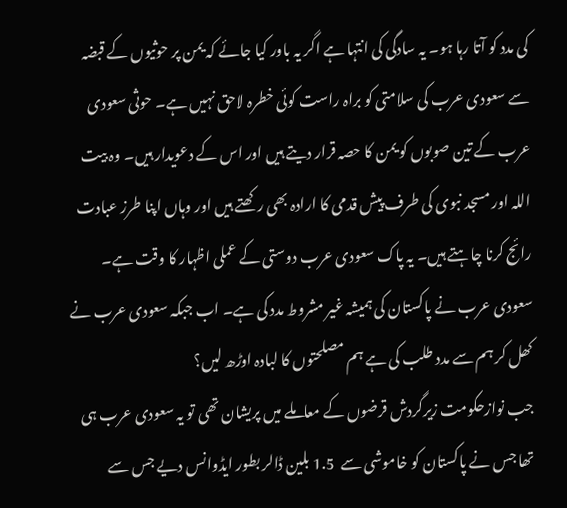کی مدد کو آتا رہا ہو۔ یہ سادگی کی انتہا ہے اگر یہ باور کیا جائے کہ یمن پر حوثیوں کے قبضہ سے سعودی عرب کی سلامتی کو براہ راست کوئی خطرہ لاحق نہیں ہے۔ حوثی سعودی عرب کے تین صوبوں کو یمن کا حصہ قرار دیتے ہیں اور اس کے دعویدار ہیں۔ وہ بیت اللہ اور مسجد نبوی کی طرف پیش قدمی کا ارادہ بھی رکھتے ہیں اور وہاں اپنا طرز عبادت رائج کرنا چاہتے ہیں۔ یہ پاک سعودی عرب دوستی کے عملی اظہار کا وقت ہے۔ سعودی عرب نے پاکستان کی ہمیشہ غیر مشروط مدد کی ہے۔ اب جبکہ سعودی عرب نے کھل کر ہم سے مدد طلب کی ہے ہم مصلحتوں کا لبادہ اوڑھ لیں؟
جب نوازحکومت زیرگردش قرضوں کے معاملے میں پریشان تھی تو یہ سعودی عرب ہی تھا جس نے پاکستان کو خاموشی سے  1.5 بلین ڈالر بطور ایڈوانس دیے جس سے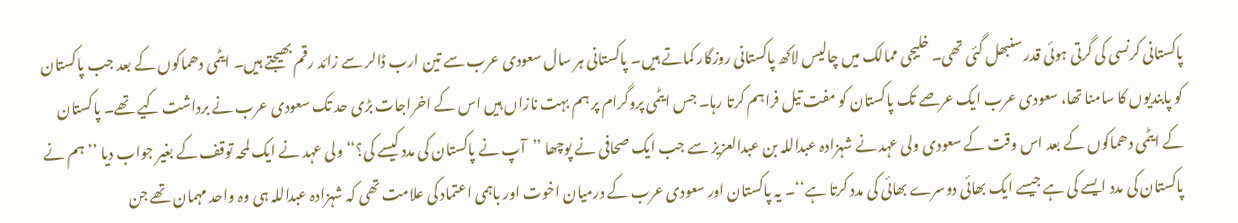پاکستانی کرنسی کی گرتی ہوئی قدر سنبھل گئی تھی۔ خلیجی ممالک میں چالیس لاکھ پاکستانی روزگار کماتے ہیں۔ پاکستانی ہر سال سعودی عرب سے تین ارب ڈالر سے زائد رقم بھیجتے ہیں۔ ایٹمی دھماکوں کے بعد جب پاکستان کو پابندیوں کا سامنا تھا، سعودی عرب ایک عرصے تک پاکستان کو مفت تیل فراہم کرتا رہا۔ جس ایٹمی پروگرام پر ہم بہت نازاں ہیں اس کے اخراجات بڑی حد تک سعودی عرب نے برداشت کیے تھے۔ پاکستان کے ایٹمی دھماکوں کے بعد اس وقت کے سعودی ولی عہد نے شہزادہ عبداللہ بن عبدالعزیز سے جب ایک صحافی نے پوچھا ’’آپ نے پاکستان کی مدد کیسے کی؟‘‘ ولی عہد نے ایک لمحہ توقف کے بغیر جواب دیا ’’ہم نے پاکستان کی مدد ایسے کی ہے جیسے ایک بھائی دوسرے بھائی کی مدد کرتا ہے‘‘۔ یہ پاکستان اور سعودی عرب کے درمیان اخوت اور باہمی اعتماد کی علامت تھی کہ شہزادہ عبداللہ ہی وہ واحد مہمان تھے جن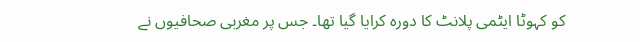کو کہوٹا ایٹمی پلانٹ کا دورہ کرایا گیا تھا۔ جس پر مغربی صحافیوں نے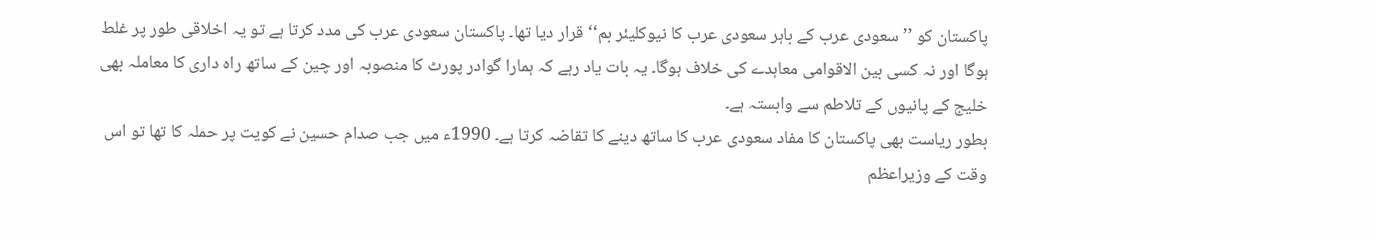پاکستان کو ’’سعودی عرب کے باہر سعودی عرب کا نیوکلیئر بم‘‘ قرار دیا تھا۔ پاکستان سعودی عرب کی مدد کرتا ہے تو یہ اخلاقی طور پر غلط ہوگا اور نہ کسی بین الاقوامی معاہدے کی خلاف ہوگا۔ یہ بات یاد رہے کہ ہمارا گوادر پورٹ کا منصوبہ اور چین کے ساتھ راہ داری کا معاملہ بھی خلیج کے پانیوں کے تلاطم سے وابستہ ہے۔
بطور ریاست بھی پاکستان کا مفاد سعودی عرب کا ساتھ دینے کا تقاضہ کرتا ہے۔ 1990ء میں جب صدام حسین نے کویت پر حملہ کا تھا تو اس وقت کے وزیراعظم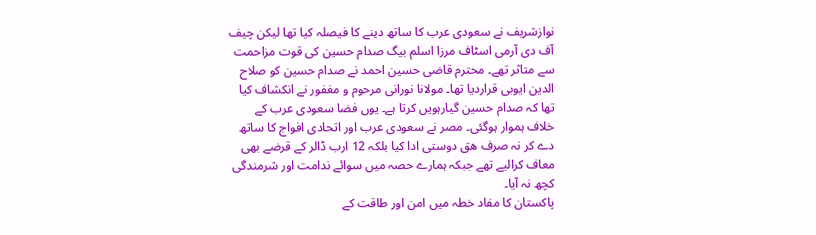نوازشریف نے سعودی عرب کا ساتھ دینے کا فیصلہ کیا تھا لیکن چیف آف دی آرمی اسٹاف مرزا اسلم بیگ صدام حسین کی قوت مزاحمت سے متاثر تھے۔ محترم قاضی حسین احمد نے صدام حسین کو صلاح الدین ایوبی قراردیا تھا۔ مولانا نورانی مرحوم و مغفور نے انکشاف کیا تھا کہ صدام حسین گیارہویں کرتا ہے۔ یوں فضا سعودی عرب کے خلاف ہموار ہوگئی۔ مصر نے سعودی عرب اور اتحادی افواج کا ساتھ دے کر نہ صرف ھق دوستی ادا کیا بلکہ 12 ارب ڈالر کے قرضے بھی معاف کرالیے تھے جبکہ ہمارے حصہ میں سوائے ندامت اور شرمندگی کچھ نہ آیا۔
پاکستان کا مفاد خطہ میں امن اور طاقت کے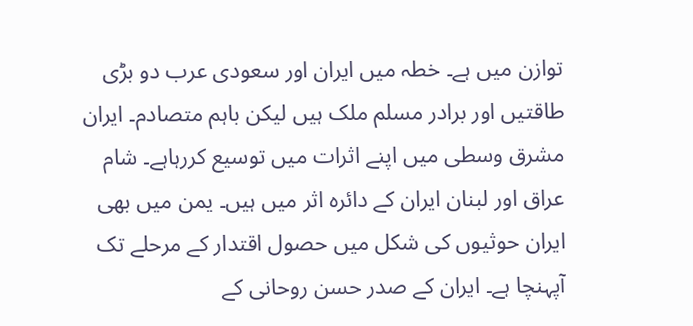توازن میں ہے۔ خطہ میں ایران اور سعودی عرب دو بڑی طاقتیں اور برادر مسلم ملک ہیں لیکن باہم متصادم۔ ایران مشرق وسطی میں اپنے اثرات میں توسیع کررہاہے۔ شام عراق اور لبنان ایران کے دائرہ اثر میں ہیں۔ یمن میں بھی ایران حوثیوں کی شکل میں حصول اقتدار کے مرحلے تک آپہنچا ہے۔ ایران کے صدر حسن روحانی کے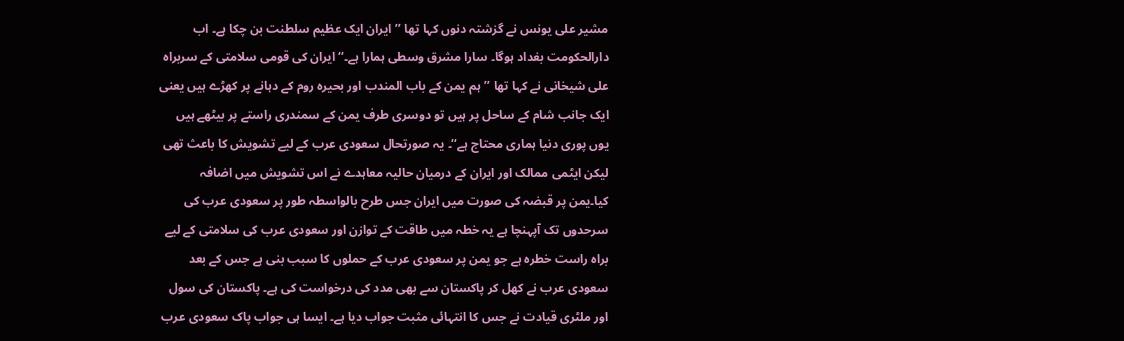مشیر علی یونس نے گزشتہ دنوں کہا تھا ’’ایران ایک عظیم سلطنت بن چکا ہے۔ اب دارالحکومت بغداد ہوگا۔ سارا مشرق وسطی ہمارا ہے۔‘‘ ایران کی قومی سلامتی کے سربراہ علی شیخانی نے کہا تھا ’’ہم یمن کے باب المندب اور بحیرہ روم کے دہانے پر کھڑے ہیں یعنی ایک جانب شام کے ساحل پر ہیں تو دوسری طرف یمن کے سمندری راستے پر بیٹھے ہیں یوں پوری دنیا ہماری محتاج ہے‘‘۔ یہ صورتحال سعودی عرب کے لیے تشویش کا باعث تھی لیکن ایٹمی ممالک اور ایران کے درمیان حالیہ معاہدے نے اس تشویش میں اضافہ کیا۔یمن پر قبضہ کی صورت میں ایران جس طرح بالواسطہ طور پر سعودی عرب کی سرحدوں تک آپہنچا ہے یہ خطہ میں طاقت کے توازن اور سعودی عرب کی سلامتی کے لیے براہ راست خطرہ ہے جو یمن پر سعودی عرب کے حملوں کا سبب بنی ہے جس کے بعد سعودی عرب نے کھل کر پاکستان سے بھی مدد کی درخواست کی ہے۔ پاکستان کی سول اور ملٹری قیادت نے جس کا انتہائی مثبت جواب دیا ہے۔ ایسا ہی جواب پاک سعودی عرب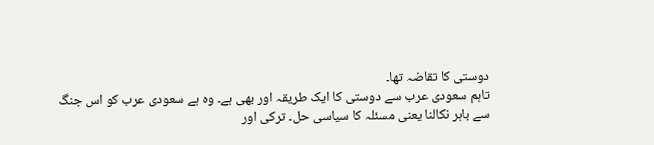دوستی کا تقاضہ تھا۔
تاہم سعودی عرب سے دوستی کا ایک طریقہ اور بھی ہے۔ وہ ہے سعودی عرب کو اس جنگ سے باہر نکالنا یعنی مسئلہ کا سیاسی حل۔ ترکی اور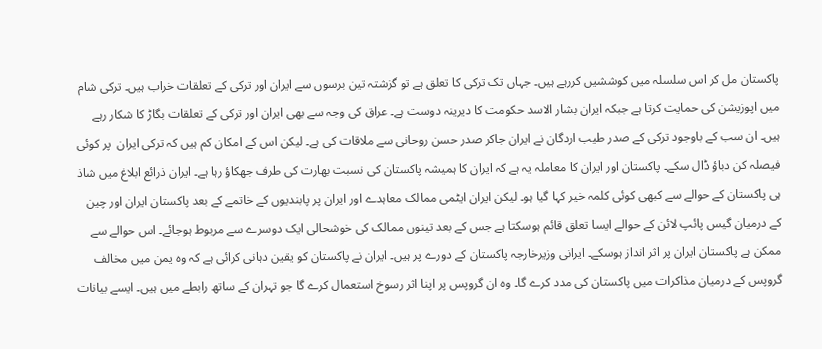پاکستان مل کر اس سلسلہ میں کوششیں کررہے ہیں۔ جہاں تک ترکی کا تعلق ہے تو گزشتہ تین برسوں سے ایران اور ترکی کے تعلقات خراب ہیں۔ ترکی شام میں اپوزیشن کی حمایت کرتا ہے جبکہ ایران بشار الاسد حکومت کا دیرینہ دوست ہے۔ عراق کی وجہ سے بھی ایران اور ترکی کے تعلقات بگاڑ کا شکار رہے ہیں۔ ان سب کے باوجود ترکی کے صدر طیب اردگان نے ایران جاکر صدر حسن روحانی سے ملاقات کی ہے۔ لیکن اس کے امکان کم ہیں کہ ترکی ایران  پر کوئی فیصلہ کن دباؤ ڈال سکے۔ پاکستان اور ایران کا معاملہ یہ ہے کہ ایران کا ہمیشہ پاکستان کی نسبت بھارت کی طرف جھکاؤ رہا ہے۔ ایران ذرائع ابلاغ میں شاذ ہی پاکستان کے حوالے سے کبھی کوئی کلمہ خیر کہا گیا ہو۔ لیکن ایران ایٹمی ممالک معاہدے اور ایران پر پابندیوں کے خاتمے کے بعد پاکستان ایران اور چین کے درمیان گیس پائپ لائن کے حوالے ایسا تعلق قائم ہوسکتا ہے جس کے بعد تینوں ممالک کی خوشحالی ایک دوسرے سے مربوط ہوجائے۔ اس حوالے سے ممکن ہے پاکستان ایران پر اثر انداز ہوسکے۔ ایرانی وزیرخارجہ پاکستان کے دورے پر ہیں۔ ایران نے پاکستان کو یقین دہانی کرائی ہے کہ وہ یمن میں مخالف گروپس کے درمیان مذاکرات میں پاکستان کی مدد کرے گا۔ وہ ان گروپس پر اپنا اثر رسوخ استعمال کرے گا جو تہران کے ساتھ رابطے میں ہیں۔ ایسے بیانات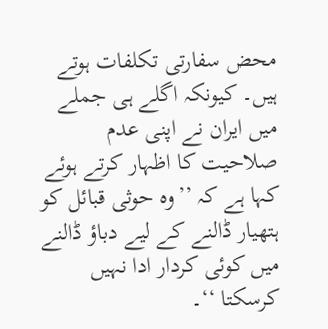محض سفارتی تکلفات ہوتے ہیں۔ کیونکہ اگلے ہی جملے میں ایران نے اپنی عدم صلاحیت کا اظہار کرتے ہوئے کہا ہے کہ ’’وہ حوثی قبائل کو ہتھیار ڈالنے کے لیے دباؤ ڈالنے میں کوئی کردار ادا نہیں کرسکتا ‘‘۔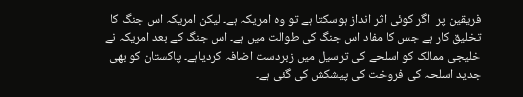فریقین پر  اگر کوئی اثر انداز ہوسکتا ہے تو وہ امریکہ ہے۔ لیکن امریکہ اس جنگ کا تخلیق کار ہے جس کا مفاد اس جنگ کی طوالت میں ہے۔ اس جنگ کے بعد امریکہ نے خلیجی ممالک کو اسلحے کی ترسیل میں زبردست اضافہ کردیاہے۔ پاکستان کو بھی جدید اسلحہ کی فروخت کی پیشکش کی گئی ہے۔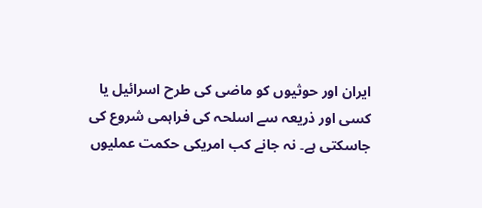ایران اور حوثیوں کو ماضی کی طرح اسرائیل یا کسی اور ذریعہ سے اسلحہ کی فراہمی شروع کی جاسکتی ہے۔ نہ جانے کب امریکی حکمت عملیوں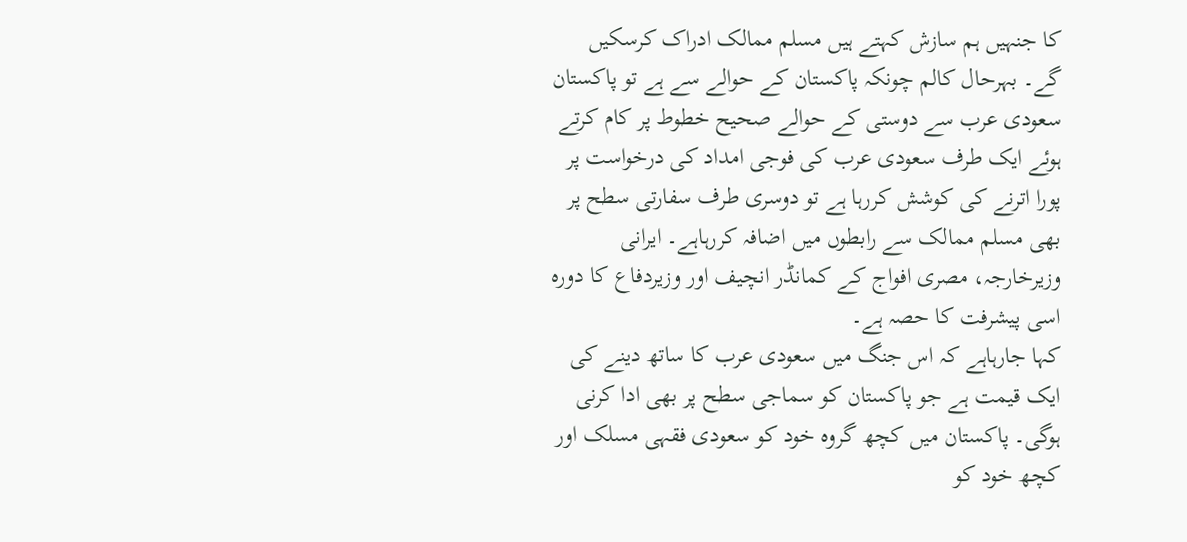کا جنہیں ہم سازش کہتے ہیں مسلم ممالک ادراک کرسکیں گے۔ بہرحال کالم چونکہ پاکستان کے حوالے سے ہے تو پاکستان سعودی عرب سے دوستی کے حوالے صحیح خطوط پر کام کرتے ہوئے ایک طرف سعودی عرب کی فوجی امداد کی درخواست پر پورا اترنے کی کوشش کررہا ہے تو دوسری طرف سفارتی سطح پر بھی مسلم ممالک سے رابطوں میں اضافہ کررہاہے۔ ایرانی وزیرخارجہ، مصری افواج کے کمانڈر انچیف اور وزیردفاع کا دورہ اسی پیشرفت کا حصہ ہے۔
کہا جارہاہے کہ اس جنگ میں سعودی عرب کا ساتھ دینے کی ایک قیمت ہے جو پاکستان کو سماجی سطح پر بھی ادا کرنی ہوگی۔ پاکستان میں کچھ گروہ خود کو سعودی فقہی مسلک اور کچھ خود کو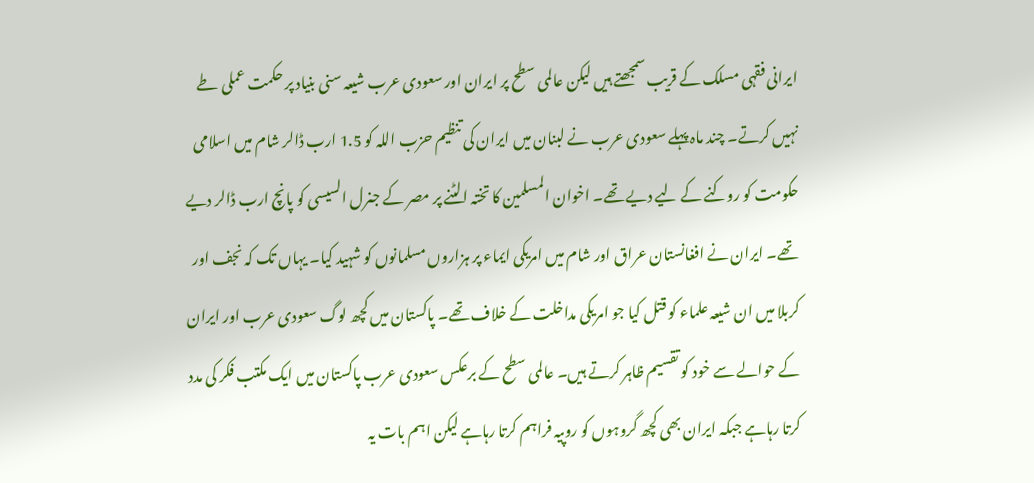ایرانی فقہی مسلک کے قریب سمجھتے ہیں لیکن عالمی سطح پر ایران اور سعودی عرب شیعہ سنی بنیاد پر حکمت عملی طے نہیں کرتے۔ چند ماہ پہلے سعودی عرب نے لبنان میں ایران کی تنظیم حزب اللہ کو 1.5 ارب ڈالر شام میں اسلامی حکومت کو روکنے کے لیے دیے تھے۔ اخوان المسلمین کا تختہ الٹنے پر مصر کے جنرل السیسی کو پانچ ارب ڈالر دیے تھے۔ ایران نے افغانستان عراق اور شام میں امریکی ایماء پر ہزاروں مسلمانوں کو شہید کیا۔ یہاں تک کہ نجف اور کربلا میں ان شیعہ علماء کو قتل کیا جو امریکی مداخلت کے خلاف تھے۔ پاکستان میں کچھ لوگ سعودی عرب اور ایران کے حوالے سے خود کو تقسیم ظاہر کرتے ہیں۔ عالمی سطح کے برعکس سعودی عرب پاکستان میں ایک مکتب فکر کی مدد کرتا رہاہے جبکہ ایران بھی کچھ گروہوں کو روپیہ فراہم کرتا رہاہے لیکن اہم بات یہ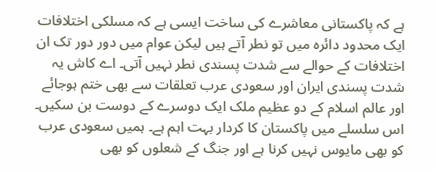ہے کہ پاکستانی معاشرے کی ساخت ایسی ہے کہ مسلکی اختلافات ایک محدود دائرہ میں تو نطر آتے ہیں لیکن عوام میں دور دور تک ان اختلافات کے حوالے سے شدت پسندی نطر نہیں آتی۔ اے کاش یہ شدت پسندی ایران اور سعودی عرب تعلقات سے بھی ختم ہوجائے اور عالم اسلام کے دو عظیم ملک ایک دوسرے کے دوست بن سکیں۔ اس سلسلے میں پاکستان کا کردار بہت اہم ہے۔ ہمیں سعودی عرب کو بھی مایوس نہیں کرنا ہے اور جنگ کے شعلوں کو بھی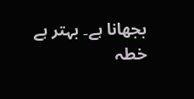بجھانا ہے۔ بہتر ہے خطہ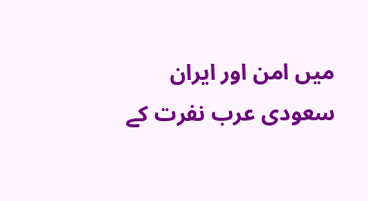میں امن اور ایران سعودی عرب نفرت کے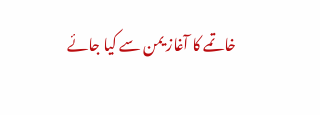خاتمے کا آغاز یمن سے کیا جائے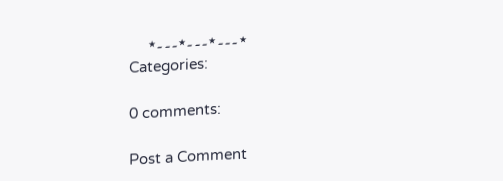٭۔۔۔٭۔۔۔٭۔۔۔٭
Categories:

0 comments:

Post a Comment